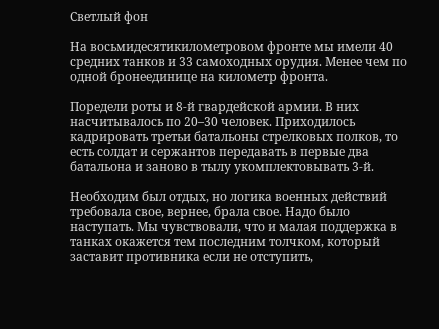Светлый фон

На восьмидесятикилометровом фронте мы имели 40 средних танков и 33 самоходных орудия. Менее чем по одной бронеединице на километр фронта.

Поредели роты и 8-й гвардейской армии. В них насчитывалось по 20–30 человек. Приходилось кадрировать третьи батальоны стрелковых полков, то есть солдат и сержантов передавать в первые два батальона и заново в тылу укомплектовывать 3-й.

Необходим был отдых, но логика военных действий требовала свое, вернее, брала свое. Надо было наступать. Мы чувствовали, что и малая поддержка в танках окажется тем последним толчком, который заставит противника если не отступить,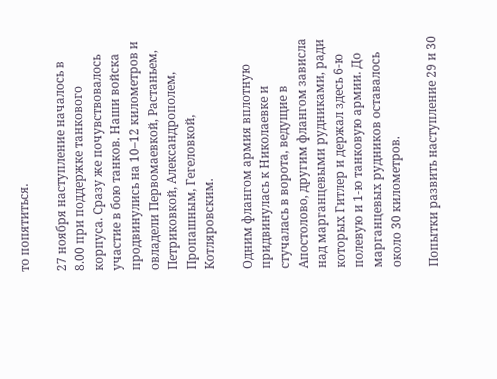то попятиться.

27 ноября наступление началось в 8.00 при поддержке танкового корпуса. Сразу же почувствовалось участие в бою танков. Наши войска продвинулись на 10–12 километров и овладели Первомаевкой, Растаньем, Петриковкой, Александрополем, Пропашным, Гегеловкой, Котляровским.

Одним флангом армия вплотную придвинулась к Николаевке и стучалась в ворота, ведущие в Апостолово, другим флангом зависла над марганцевыми рудниками, ради которых Гитлер и держал здесь 6-ю полевую и 1-ю танковую армии. До марганцевых рудников оставалось около 30 километров.

Попытки развить наступление 29 и 30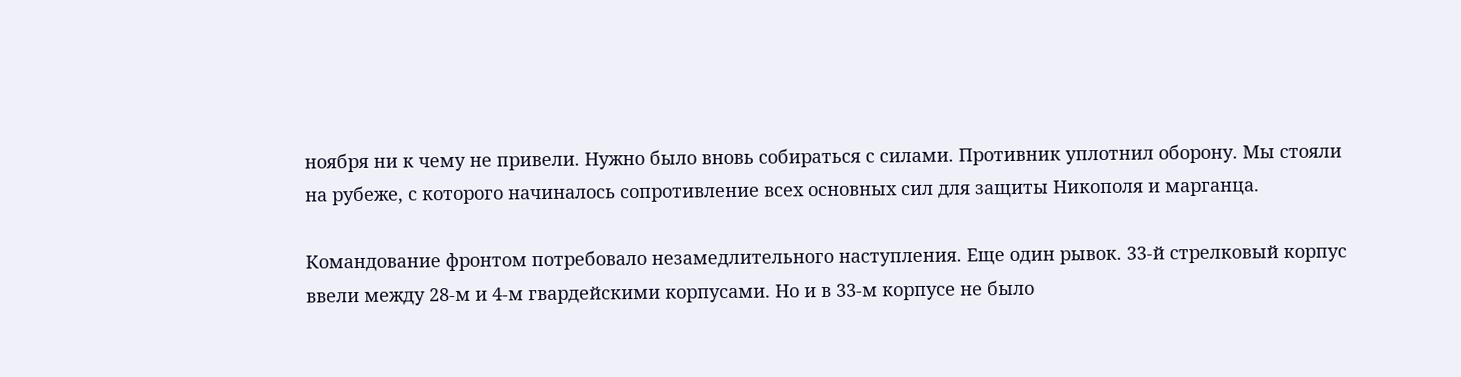ноября ни к чему не привели. Нужно было вновь собираться с силами. Противник уплотнил оборону. Мы стояли на рубеже, с которого начиналось сопротивление всех основных сил для защиты Никополя и марганца.

Командование фронтом потребовало незамедлительного наступления. Еще один рывок. 33-й стрелковый корпус ввели между 28-м и 4-м гвардейскими корпусами. Но и в 33-м корпусе не было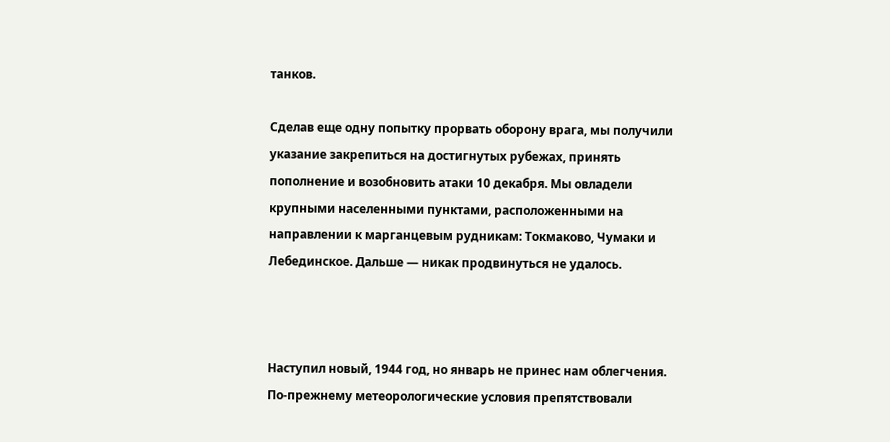танков.

Сделав еще одну попытку прорвать оборону врага, мы получили указание закрепиться на достигнутых рубежах, принять пополнение и возобновить атаки 10 декабря. Мы овладели крупными населенными пунктами, расположенными на направлении к марганцевым рудникам: Токмаково, Чумаки и Лебединское. Дальше — никак продвинуться не удалось.



Наступил новый, 1944 год, но январь не принес нам облегчения. По-прежнему метеорологические условия препятствовали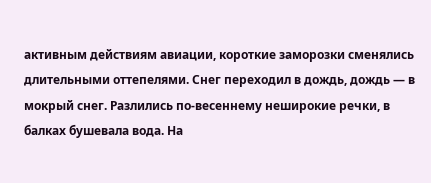активным действиям авиации, короткие заморозки сменялись длительными оттепелями. Снег переходил в дождь, дождь — в мокрый снег. Разлились по-весеннему неширокие речки, в балках бушевала вода. На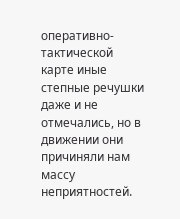оперативно-тактической карте иные степные речушки даже и не отмечались, но в движении они причиняли нам массу неприятностей.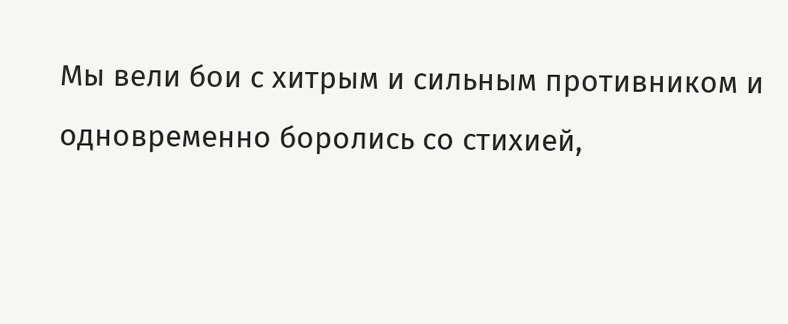Мы вели бои с хитрым и сильным противником и одновременно боролись со стихией,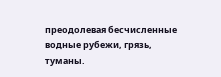преодолевая бесчисленные водные рубежи, грязь, туманы.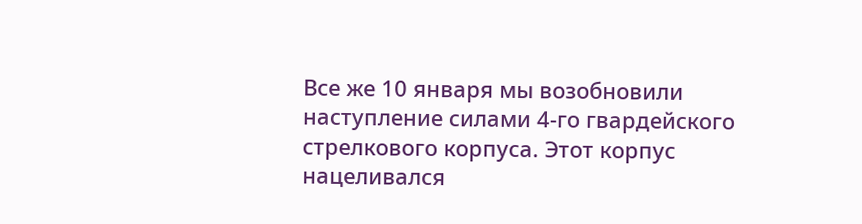Все же 10 января мы возобновили наступление силами 4-го гвардейского стрелкового корпуса. Этот корпус нацеливался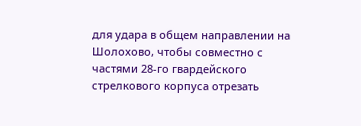для удара в общем направлении на Шолохово, чтобы совместно с частями 28-го гвардейского стрелкового корпуса отрезать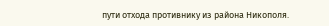пути отхода противнику из района Никополя.